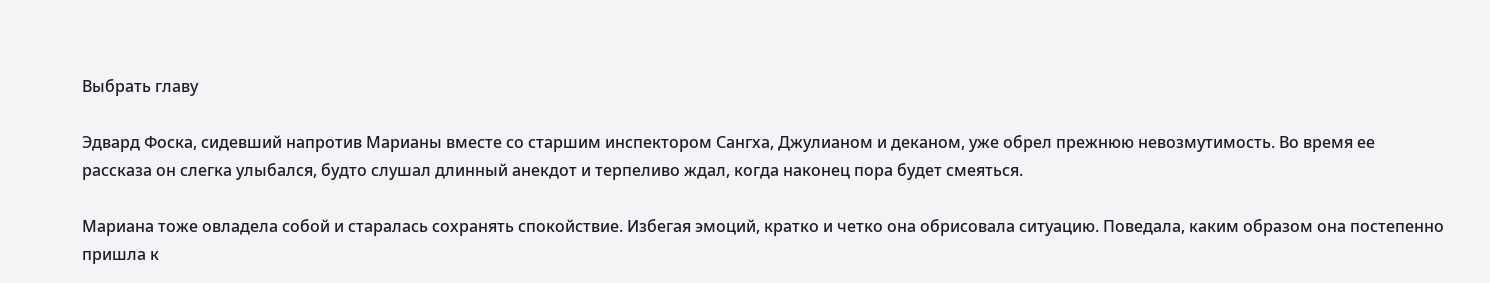Выбрать главу

Эдвард Фоска, сидевший напротив Марианы вместе со старшим инспектором Сангха, Джулианом и деканом, уже обрел прежнюю невозмутимость. Во время ее рассказа он слегка улыбался, будто слушал длинный анекдот и терпеливо ждал, когда наконец пора будет смеяться.

Мариана тоже овладела собой и старалась сохранять спокойствие. Избегая эмоций, кратко и четко она обрисовала ситуацию. Поведала, каким образом она постепенно пришла к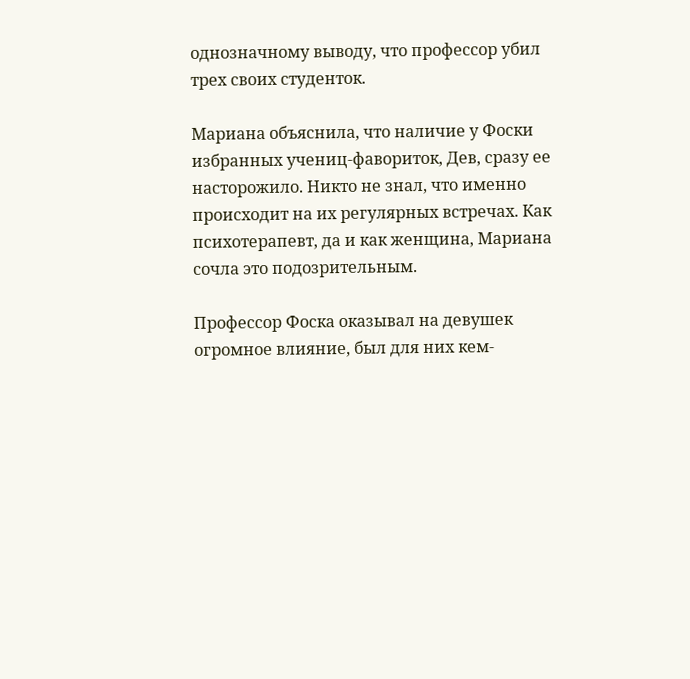однозначному выводу, что профессор убил трех своих студенток.

Мариана объяснила, что наличие у Фоски избранных учениц-фавориток, Дев, сразу ее насторожило. Никто не знал, что именно происходит на их регулярных встречах. Как психотерапевт, да и как женщина, Мариана сочла это подозрительным.

Профессор Фоска оказывал на девушек огромное влияние, был для них кем-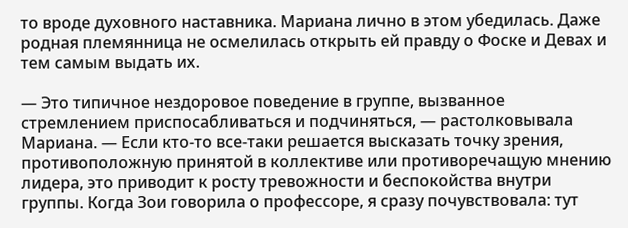то вроде духовного наставника. Мариана лично в этом убедилась. Даже родная племянница не осмелилась открыть ей правду о Фоске и Девах и тем самым выдать их.

— Это типичное нездоровое поведение в группе, вызванное стремлением приспосабливаться и подчиняться, — растолковывала Мариана. — Если кто-то все-таки решается высказать точку зрения, противоположную принятой в коллективе или противоречащую мнению лидера, это приводит к росту тревожности и беспокойства внутри группы. Когда Зои говорила о профессоре, я сразу почувствовала: тут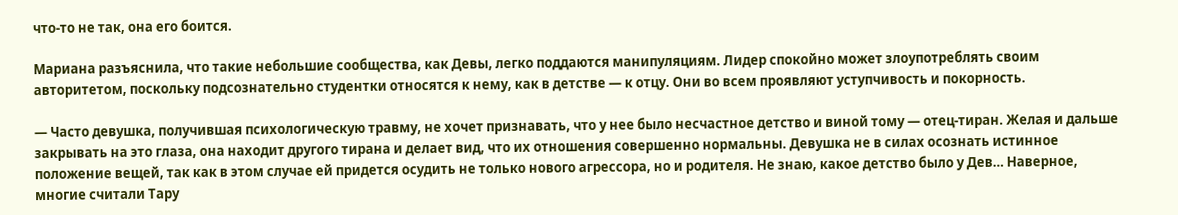что-то не так, она его боится.

Мариана разъяснила, что такие небольшие сообщества, как Девы, легко поддаются манипуляциям. Лидер спокойно может злоупотреблять своим авторитетом, поскольку подсознательно студентки относятся к нему, как в детстве — к отцу. Они во всем проявляют уступчивость и покорность.

— Часто девушка, получившая психологическую травму, не хочет признавать, что у нее было несчастное детство и виной тому — отец-тиран. Желая и дальше закрывать на это глаза, она находит другого тирана и делает вид, что их отношения совершенно нормальны. Девушка не в силах осознать истинное положение вещей, так как в этом случае ей придется осудить не только нового агрессора, но и родителя. Не знаю, какое детство было у Дев… Наверное, многие считали Тару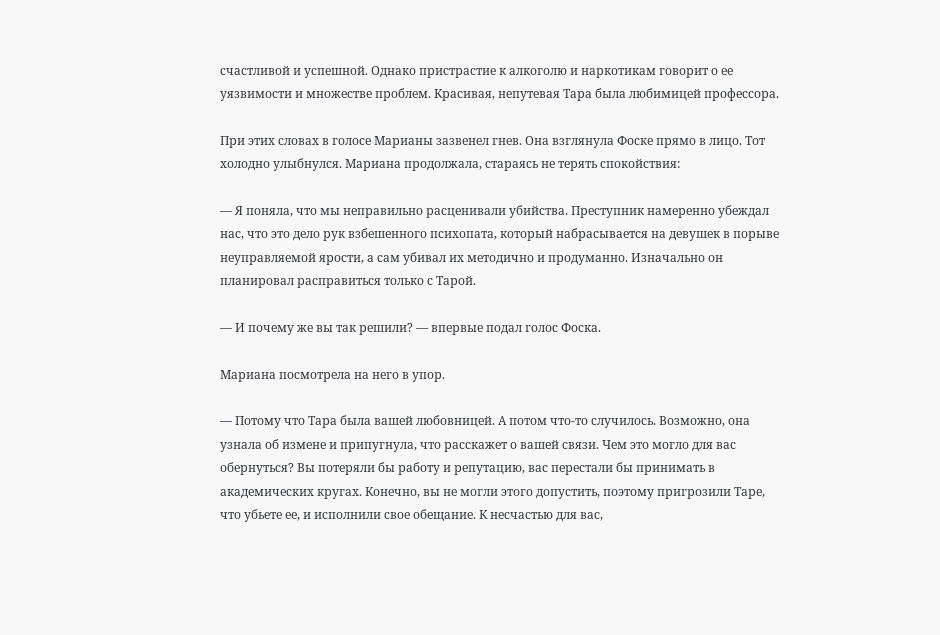счастливой и успешной. Однако пристрастие к алкоголю и наркотикам говорит о ее уязвимости и множестве проблем. Красивая, непутевая Тара была любимицей профессора.

При этих словах в голосе Марианы зазвенел гнев. Она взглянула Фоске прямо в лицо. Тот холодно улыбнулся. Мариана продолжала, стараясь не терять спокойствия:

— Я поняла, что мы неправильно расценивали убийства. Преступник намеренно убеждал нас, что это дело рук взбешенного психопата, который набрасывается на девушек в порыве неуправляемой ярости, а сам убивал их методично и продуманно. Изначально он планировал расправиться только с Тарой.

— И почему же вы так решили? — впервые подал голос Фоска.

Мариана посмотрела на него в упор.

— Потому что Тара была вашей любовницей. А потом что-то случилось. Возможно, она узнала об измене и припугнула, что расскажет о вашей связи. Чем это могло для вас обернуться? Вы потеряли бы работу и репутацию, вас перестали бы принимать в академических кругах. Конечно, вы не могли этого допустить, поэтому пригрозили Таре, что убьете ее, и исполнили свое обещание. К несчастью для вас,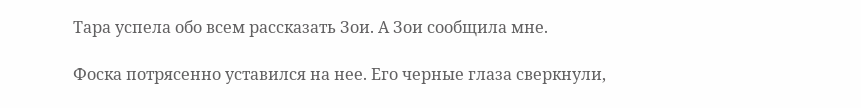Тара успела обо всем рассказать Зои. А Зои сообщила мне.

Фоска потрясенно уставился на нее. Его черные глаза сверкнули,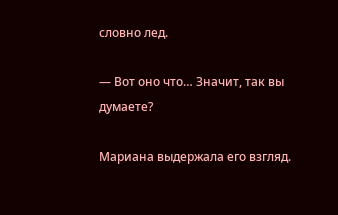словно лед.

— Вот оно что… Значит, так вы думаете?

Мариана выдержала его взгляд.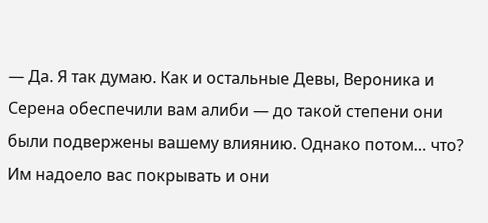— Да. Я так думаю. Как и остальные Девы, Вероника и Серена обеспечили вам алиби — до такой степени они были подвержены вашему влиянию. Однако потом… что? Им надоело вас покрывать и они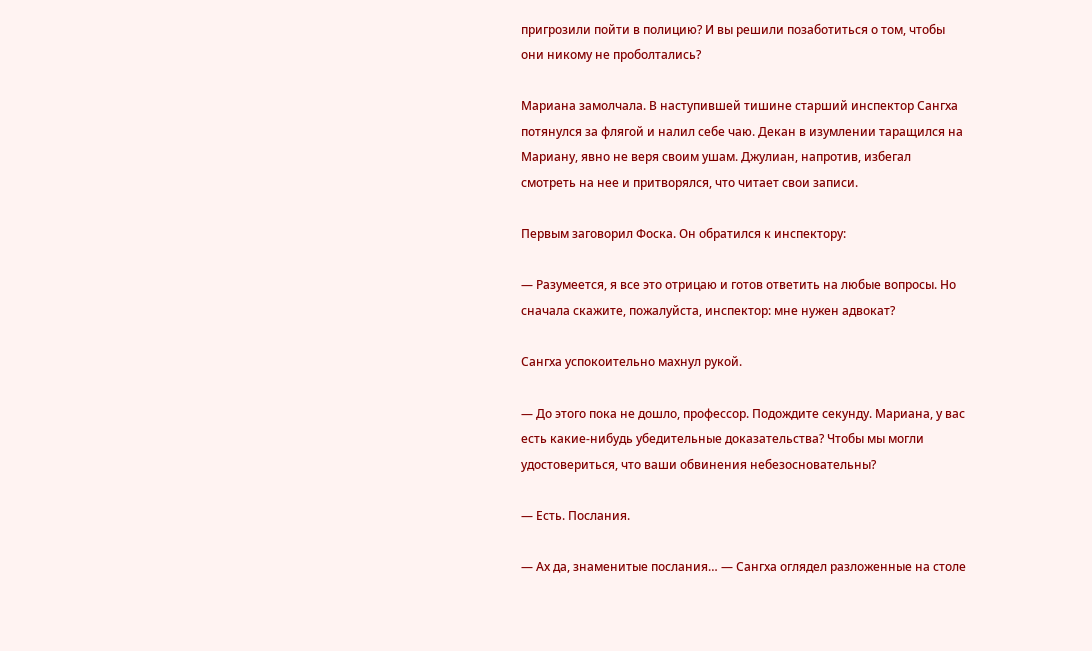пригрозили пойти в полицию? И вы решили позаботиться о том, чтобы они никому не проболтались?

Мариана замолчала. В наступившей тишине старший инспектор Сангха потянулся за флягой и налил себе чаю. Декан в изумлении таращился на Мариану, явно не веря своим ушам. Джулиан, напротив, избегал смотреть на нее и притворялся, что читает свои записи.

Первым заговорил Фоска. Он обратился к инспектору:

— Разумеется, я все это отрицаю и готов ответить на любые вопросы. Но сначала скажите, пожалуйста, инспектор: мне нужен адвокат?

Сангха успокоительно махнул рукой.

— До этого пока не дошло, профессор. Подождите секунду. Мариана, у вас есть какие-нибудь убедительные доказательства? Чтобы мы могли удостовериться, что ваши обвинения небезосновательны?

— Есть. Послания.

— Ах да, знаменитые послания… — Сангха оглядел разложенные на столе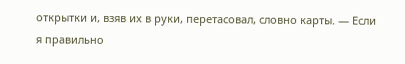открытки и, взяв их в руки, перетасовал, словно карты. — Если я правильно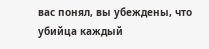вас понял, вы убеждены, что убийца каждый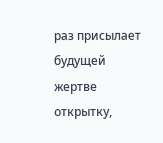раз присылает будущей жертве открытку,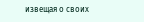извещая о своих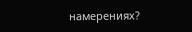намерениях?